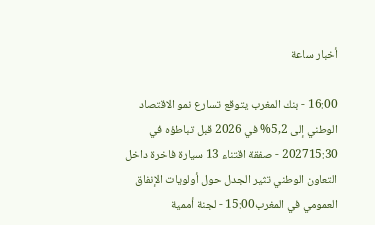أخبار ساعة

16:00 - بنك المغرب يتوقع تسارع نمو الاقتصاد الوطني إلى 5,2% في 2026 قبل تباطؤه في 202715:30 - صفقة اقتناء 13 سيارة فاخرة داخل التعاون الوطني تثير الجدل حول أولويات الإنفاق العمومي في المغرب15:00 - لجنة أممية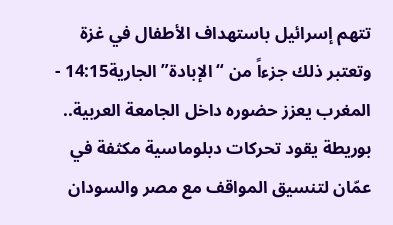تتهم إسرائيل باستهداف الأطفال في غزة وتعتبر ذلك جزءاً من “الإبادة” الجارية14:15 - المغرب يعزز حضوره داخل الجامعة العربية.. بوريطة يقود تحركات دبلوماسية مكثفة في عمّان لتنسيق المواقف مع مصر والسودان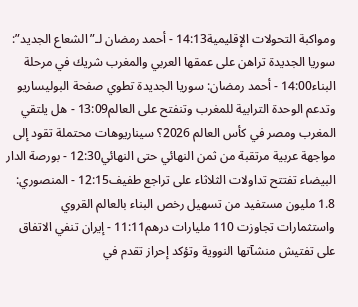ومواكبة التحولات الإقليمية14:13 - أحمد رمضان لـ”الشعاع الجديد”: سوريا الجديدة تراهن على عمقها العربي والمغرب شريك في مرحلة البناء14:00 - أحمد رمضان: سوريا الجديدة تطوي صفحة البوليساريو وتدعم الوحدة الترابية للمغرب وتنفتح على العالم13:09 - هل يلتقي المغرب ومصر في كأس العالم 2026؟ سيناريوهات محتملة تقود إلى مواجهة عربية مرتقبة من ثمن النهائي حتى النهائي12:30 - بورصة الدار البيضاء تفتتح تداولات الثلاثاء على تراجع طفيف12:15 - المنصوري: 1.8 مليون مستفيد من تسهيل رخص البناء بالعالم القروي واستثمارات تجاوزت 110 مليارات درهم11:11 - إيران تنفي الاتفاق على تفتيش منشآتها النووية وتؤكد إحراز تقدم في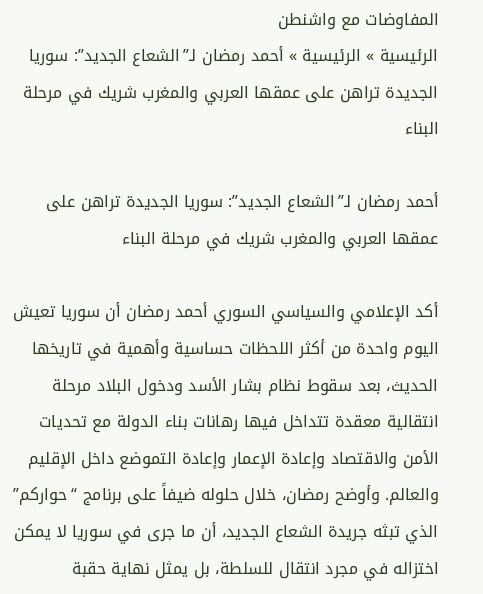المفاوضات مع واشنطن
الرئيسية » الرئيسية » أحمد رمضان لـ”الشعاع الجديد”: سوريا الجديدة تراهن على عمقها العربي والمغرب شريك في مرحلة البناء

أحمد رمضان لـ”الشعاع الجديد”: سوريا الجديدة تراهن على عمقها العربي والمغرب شريك في مرحلة البناء

أكد الإعلامي والسياسي السوري أحمد رمضان أن سوريا تعيش اليوم واحدة من أكثر اللحظات حساسية وأهمية في تاريخها الحديث، بعد سقوط نظام بشار الأسد ودخول البلاد مرحلة انتقالية معقدة تتداخل فيها رهانات بناء الدولة مع تحديات الأمن والاقتصاد وإعادة الإعمار وإعادة التموضع داخل الإقليم والعالم. وأوضح رمضان، خلال حلوله ضيفاً على برنامج “حواركم” الذي تبثه جريدة الشعاع الجديد، أن ما جرى في سوريا لا يمكن اختزاله في مجرد انتقال للسلطة، بل يمثل نهاية حقبة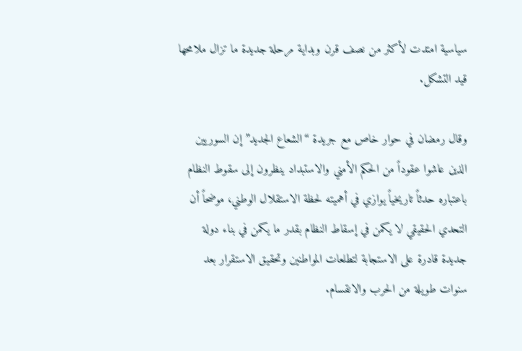سياسية امتدت لأكثر من نصف قرن وبداية مرحلة جديدة ما تزال ملامحها قيد التشكل.

وقال رمضان في حوار خاص مع جريدة “الشعاع الجديد” إن السوريين الذين عاشوا عقوداً من الحكم الأمني والاستبداد ينظرون إلى سقوط النظام باعتباره حدثاً تاريخياً يوازي في أهميته لحظة الاستقلال الوطني، موضحاً أن التحدي الحقيقي لا يكمن في إسقاط النظام بقدر ما يكمن في بناء دولة جديدة قادرة على الاستجابة لتطلعات المواطنين وتحقيق الاستقرار بعد سنوات طويلة من الحرب والانقسام.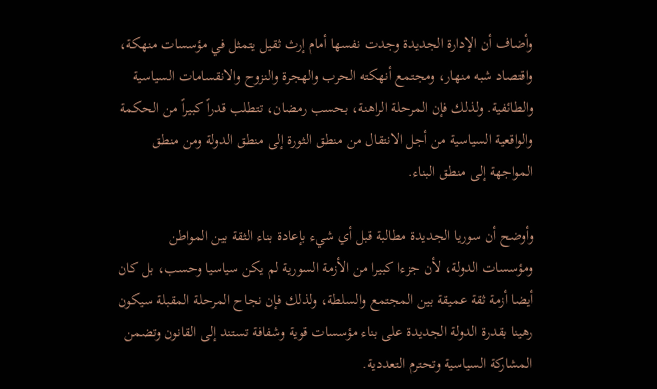وأضاف أن الإدارة الجديدة وجدت نفسها أمام إرث ثقيل يتمثل في مؤسسات منهكة، واقتصاد شبه منهار، ومجتمع أنهكته الحرب والهجرة والنزوح والانقسامات السياسية والطائفية. ولذلك فإن المرحلة الراهنة، بحسب رمضان، تتطلب قدراً كبيراً من الحكمة والواقعية السياسية من أجل الانتقال من منطق الثورة إلى منطق الدولة ومن منطق المواجهة إلى منطق البناء.

وأوضح أن سوريا الجديدة مطالبة قبل أي شيء بإعادة بناء الثقة بين المواطن ومؤسسات الدولة، لأن جزءا كبيرا من الأزمة السورية لم يكن سياسيا وحسب، بل كان أيضا أزمة ثقة عميقة بين المجتمع والسلطة، ولذلك فإن نجاح المرحلة المقبلة سيكون رهينا بقدرة الدولة الجديدة على بناء مؤسسات قوية وشفافة تستند إلى القانون وتضمن المشاركة السياسية وتحترم التعددية.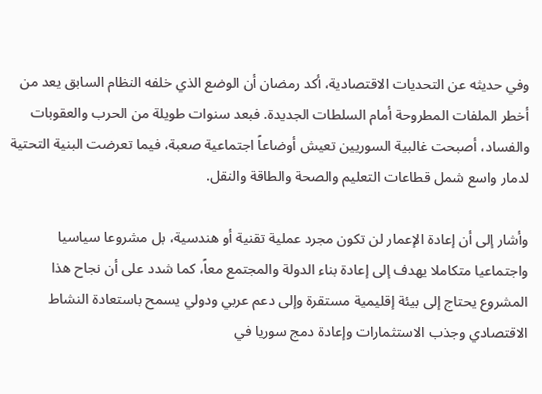وفي حديثه عن التحديات الاقتصادية، أكد رمضان أن الوضع الذي خلفه النظام السابق يعد من أخطر الملفات المطروحة أمام السلطات الجديدة. فبعد سنوات طويلة من الحرب والعقوبات والفساد، أصبحت غالبية السوريين تعيش أوضاعاً اجتماعية صعبة، فيما تعرضت البنية التحتية لدمار واسع شمل قطاعات التعليم والصحة والطاقة والنقل.

وأشار إلى أن إعادة الإعمار لن تكون مجرد عملية تقنية أو هندسية، بل مشروعا سياسيا واجتماعيا متكاملا يهدف إلى إعادة بناء الدولة والمجتمع معاً، كما شدد على أن نجاح هذا المشروع يحتاج إلى بيئة إقليمية مستقرة وإلى دعم عربي ودولي يسمح باستعادة النشاط الاقتصادي وجذب الاستثمارات وإعادة دمج سوريا في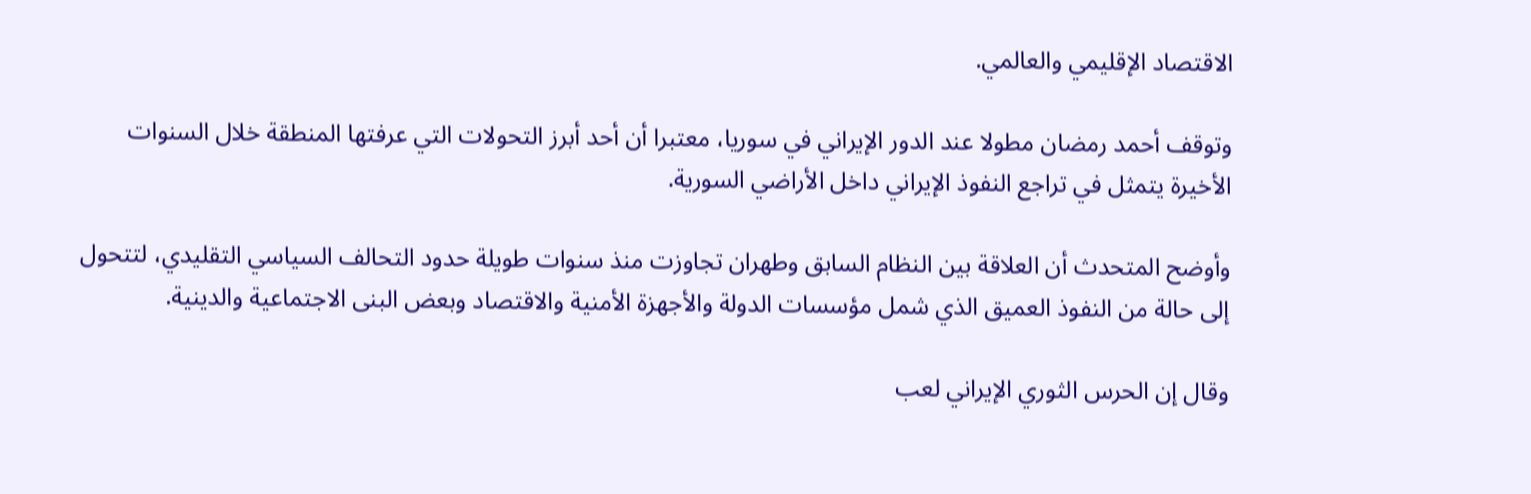الاقتصاد الإقليمي والعالمي.

وتوقف أحمد رمضان مطولا عند الدور الإيراني في سوريا، معتبرا أن أحد أبرز التحولات التي عرفتها المنطقة خلال السنوات الأخيرة يتمثل في تراجع النفوذ الإيراني داخل الأراضي السورية.

وأوضح المتحدث أن العلاقة بين النظام السابق وطهران تجاوزت منذ سنوات طويلة حدود التحالف السياسي التقليدي، لتتحول إلى حالة من النفوذ العميق الذي شمل مؤسسات الدولة والأجهزة الأمنية والاقتصاد وبعض البنى الاجتماعية والدينية.

وقال إن الحرس الثوري الإيراني لعب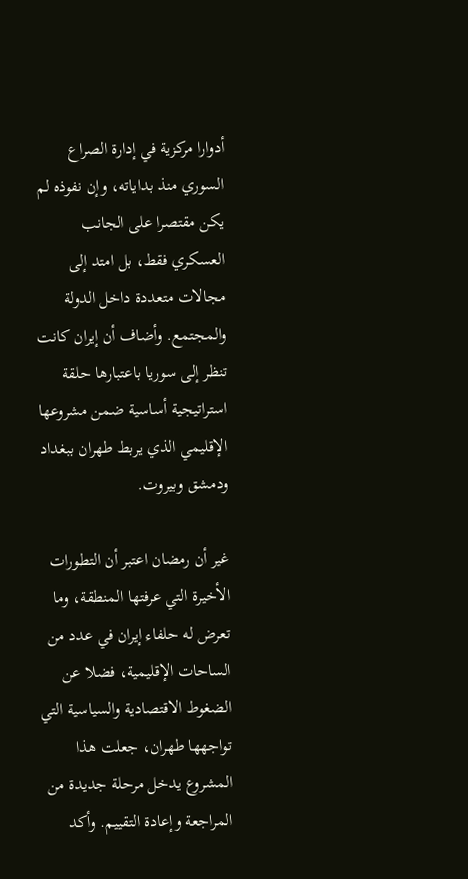أدوارا مركزية في إدارة الصراع السوري منذ بداياته، وإن نفوذه لم يكن مقتصرا على الجانب العسكري فقط، بل امتد إلى مجالات متعددة داخل الدولة والمجتمع. وأضاف أن إيران كانت تنظر إلى سوريا باعتبارها حلقة استراتيجية أساسية ضمن مشروعها الإقليمي الذي يربط طهران ببغداد ودمشق وبيروت.

غير أن رمضان اعتبر أن التطورات الأخيرة التي عرفتها المنطقة، وما تعرض له حلفاء إيران في عدد من الساحات الإقليمية، فضلا عن الضغوط الاقتصادية والسياسية التي تواجهها طهران، جعلت هذا المشروع يدخل مرحلة جديدة من المراجعة وإعادة التقييم. وأكد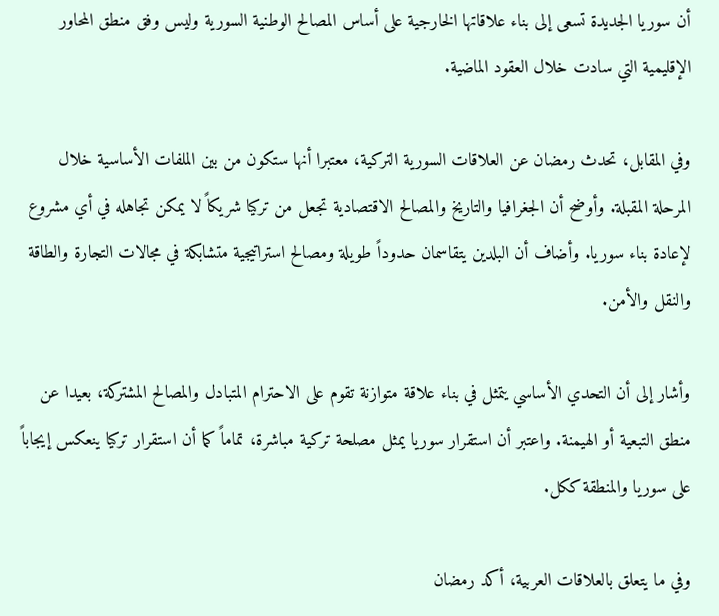أن سوريا الجديدة تسعى إلى بناء علاقاتها الخارجية على أساس المصالح الوطنية السورية وليس وفق منطق المحاور الإقليمية التي سادت خلال العقود الماضية.

وفي المقابل، تحدث رمضان عن العلاقات السورية التركية، معتبرا أنها ستكون من بين الملفات الأساسية خلال المرحلة المقبلة. وأوضح أن الجغرافيا والتاريخ والمصالح الاقتصادية تجعل من تركيا شريكاً لا يمكن تجاهله في أي مشروع لإعادة بناء سوريا. وأضاف أن البلدين يتقاسمان حدوداً طويلة ومصالح استراتيجية متشابكة في مجالات التجارة والطاقة والنقل والأمن.

وأشار إلى أن التحدي الأساسي يتمثل في بناء علاقة متوازنة تقوم على الاحترام المتبادل والمصالح المشتركة، بعيدا عن منطق التبعية أو الهيمنة. واعتبر أن استقرار سوريا يمثل مصلحة تركية مباشرة، تماماً كما أن استقرار تركيا ينعكس إيجاباً على سوريا والمنطقة ككل.

وفي ما يتعلق بالعلاقات العربية، أكد رمضان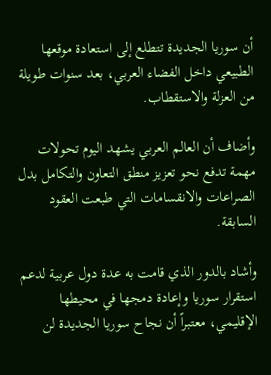أن سوريا الجديدة تتطلع إلى استعادة موقعها الطبيعي داخل الفضاء العربي، بعد سنوات طويلة من العزلة والاستقطاب.

وأضاف أن العالم العربي يشهد اليوم تحولات مهمة تدفع نحو تعزيز منطق التعاون والتكامل بدل الصراعات والانقسامات التي طبعت العقود السابقة.

وأشاد بالدور الذي قامت به عدة دول عربية لدعم استقرار سوريا وإعادة دمجها في محيطها الإقليمي، معتبراً أن نجاح سوريا الجديدة لن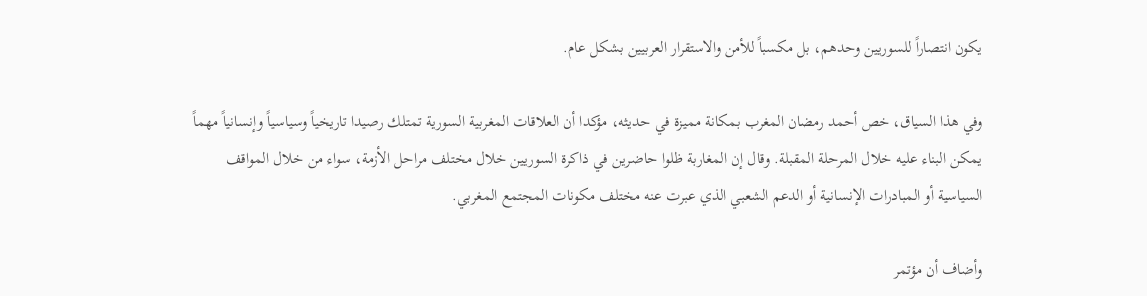يكون انتصاراً للسوريين وحدهم، بل مكسباً للأمن والاستقرار العربيين بشكل عام.

وفي هذا السياق، خص أحمد رمضان المغرب بمكانة مميزة في حديثه، مؤكدا أن العلاقات المغربية السورية تمتلك رصيدا تاريخياً وسياسياً وإنسانياً مهماً يمكن البناء عليه خلال المرحلة المقبلة. وقال إن المغاربة ظلوا حاضرين في ذاكرة السوريين خلال مختلف مراحل الأزمة، سواء من خلال المواقف السياسية أو المبادرات الإنسانية أو الدعم الشعبي الذي عبرت عنه مختلف مكونات المجتمع المغربي.

وأضاف أن مؤتمر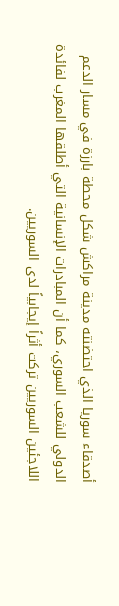أصدقاء سوريا الذي احتضنته مدينة مراكش شكل محطة بارزة في مسار الدعم الدولي للشعب السوري، كما أن المبادرات الإنسانية التي أطلقها المغرب لفائدة اللاجئين السوريين تركت أثراً إيجابياً لدى السوريين.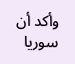وأكد أن سوريا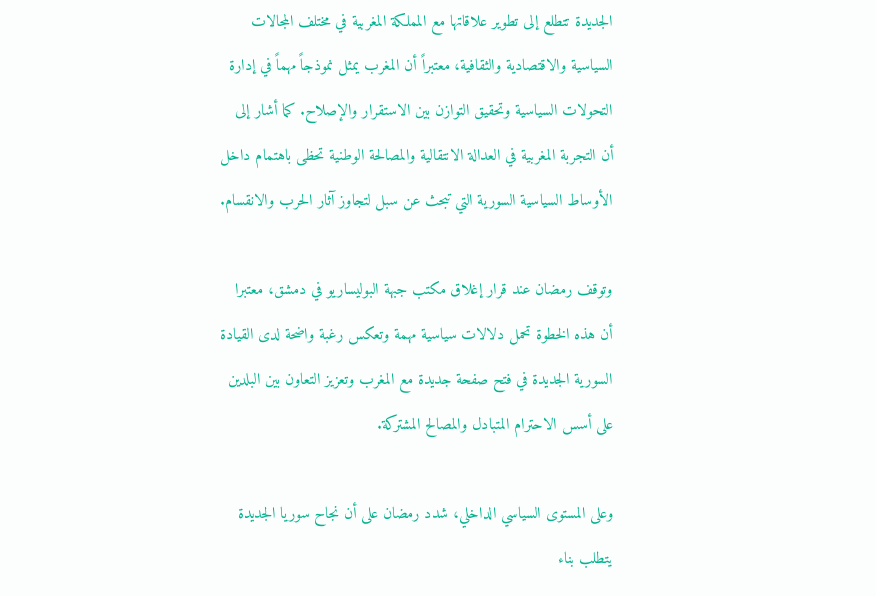الجديدة تتطلع إلى تطوير علاقاتها مع المملكة المغربية في مختلف المجالات السياسية والاقتصادية والثقافية، معتبراً أن المغرب يمثل نموذجاً مهماً في إدارة التحولات السياسية وتحقيق التوازن بين الاستقرار والإصلاح. كما أشار إلى أن التجربة المغربية في العدالة الانتقالية والمصالحة الوطنية تحظى باهتمام داخل الأوساط السياسية السورية التي تبحث عن سبل لتجاوز آثار الحرب والانقسام.

وتوقف رمضان عند قرار إغلاق مكتب جبهة البوليساريو في دمشق، معتبرا أن هذه الخطوة تحمل دلالات سياسية مهمة وتعكس رغبة واضحة لدى القيادة السورية الجديدة في فتح صفحة جديدة مع المغرب وتعزيز التعاون بين البلدين على أسس الاحترام المتبادل والمصالح المشتركة.

وعلى المستوى السياسي الداخلي، شدد رمضان على أن نجاح سوريا الجديدة يتطلب بناء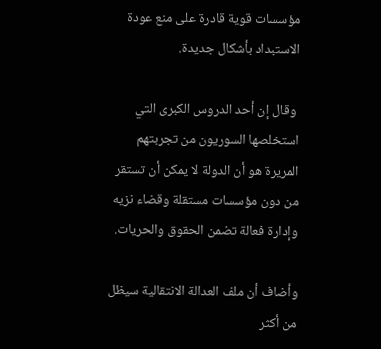مؤسسات قوية قادرة على منع عودة الاستبداد بأشكال جديدة.

 وقال إن أحد الدروس الكبرى التي استخلصها السوريون من تجربتهم المريرة هو أن الدولة لا يمكن أن تستقر من دون مؤسسات مستقلة وقضاء نزيه وإدارة فعالة تضمن الحقوق والحريات.

وأضاف أن ملف العدالة الانتقالية سيظل من أكثر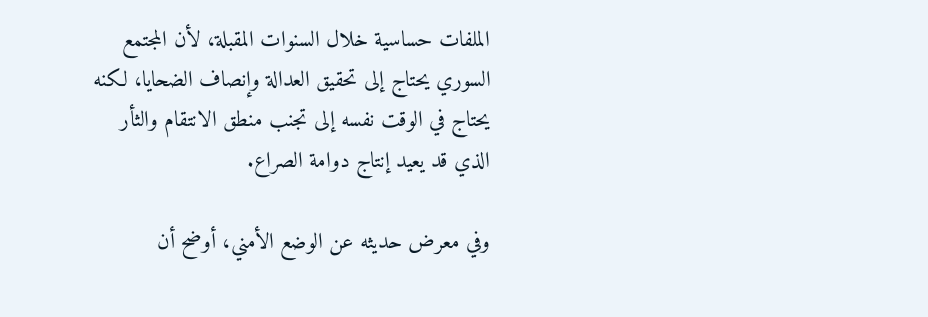الملفات حساسية خلال السنوات المقبلة، لأن المجتمع السوري يحتاج إلى تحقيق العدالة وإنصاف الضحايا، لكنه يحتاج في الوقت نفسه إلى تجنب منطق الانتقام والثأر الذي قد يعيد إنتاج دوامة الصراع.

وفي معرض حديثه عن الوضع الأمني، أوضح أن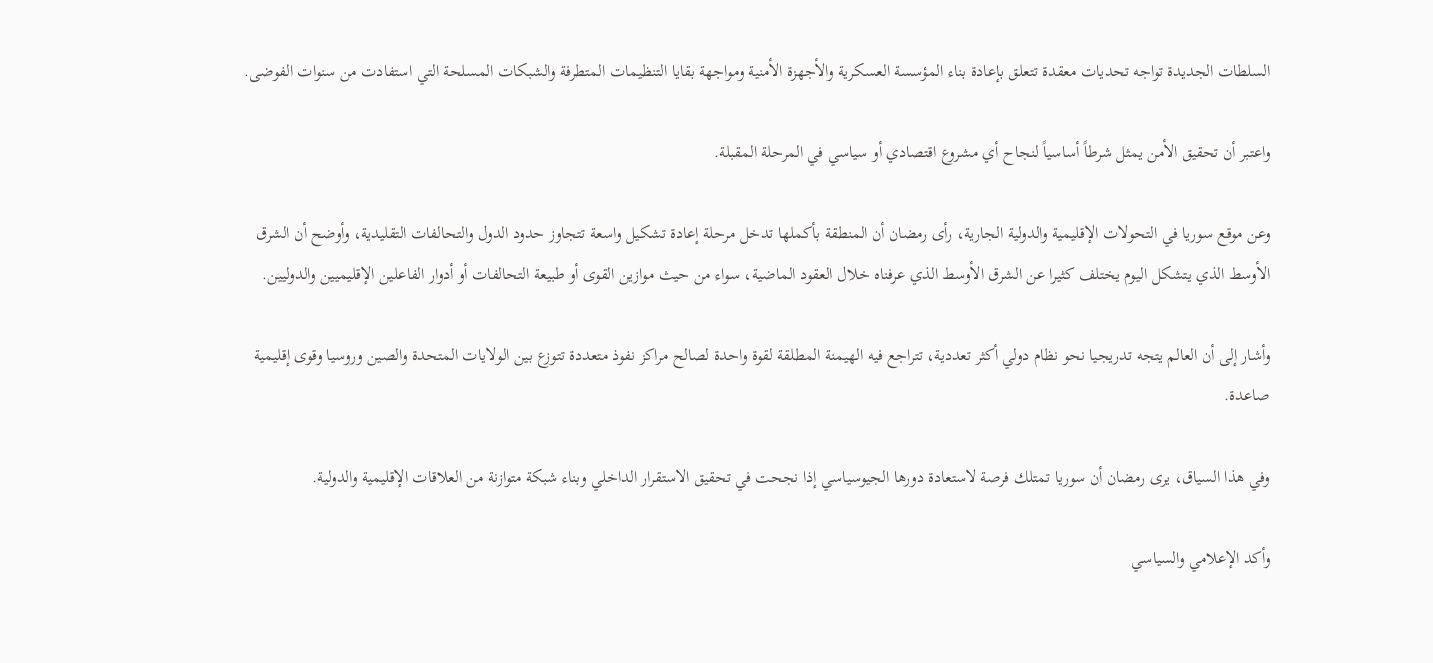السلطات الجديدة تواجه تحديات معقدة تتعلق بإعادة بناء المؤسسة العسكرية والأجهزة الأمنية ومواجهة بقايا التنظيمات المتطرفة والشبكات المسلحة التي استفادت من سنوات الفوضى.

واعتبر أن تحقيق الأمن يمثل شرطاً أساسياً لنجاح أي مشروع اقتصادي أو سياسي في المرحلة المقبلة.

وعن موقع سوريا في التحولات الإقليمية والدولية الجارية، رأى رمضان أن المنطقة بأكملها تدخل مرحلة إعادة تشكيل واسعة تتجاوز حدود الدول والتحالفات التقليدية، وأوضح أن الشرق الأوسط الذي يتشكل اليوم يختلف كثيرا عن الشرق الأوسط الذي عرفناه خلال العقود الماضية، سواء من حيث موازين القوى أو طبيعة التحالفات أو أدوار الفاعلين الإقليميين والدوليين.

وأشار إلى أن العالم يتجه تدريجيا نحو نظام دولي أكثر تعددية، تتراجع فيه الهيمنة المطلقة لقوة واحدة لصالح مراكز نفوذ متعددة تتوزع بين الولايات المتحدة والصين وروسيا وقوى إقليمية صاعدة.

وفي هذا السياق، يرى رمضان أن سوريا تمتلك فرصة لاستعادة دورها الجيوسياسي إذا نجحت في تحقيق الاستقرار الداخلي وبناء شبكة متوازنة من العلاقات الإقليمية والدولية.

وأكد الإعلامي والسياسي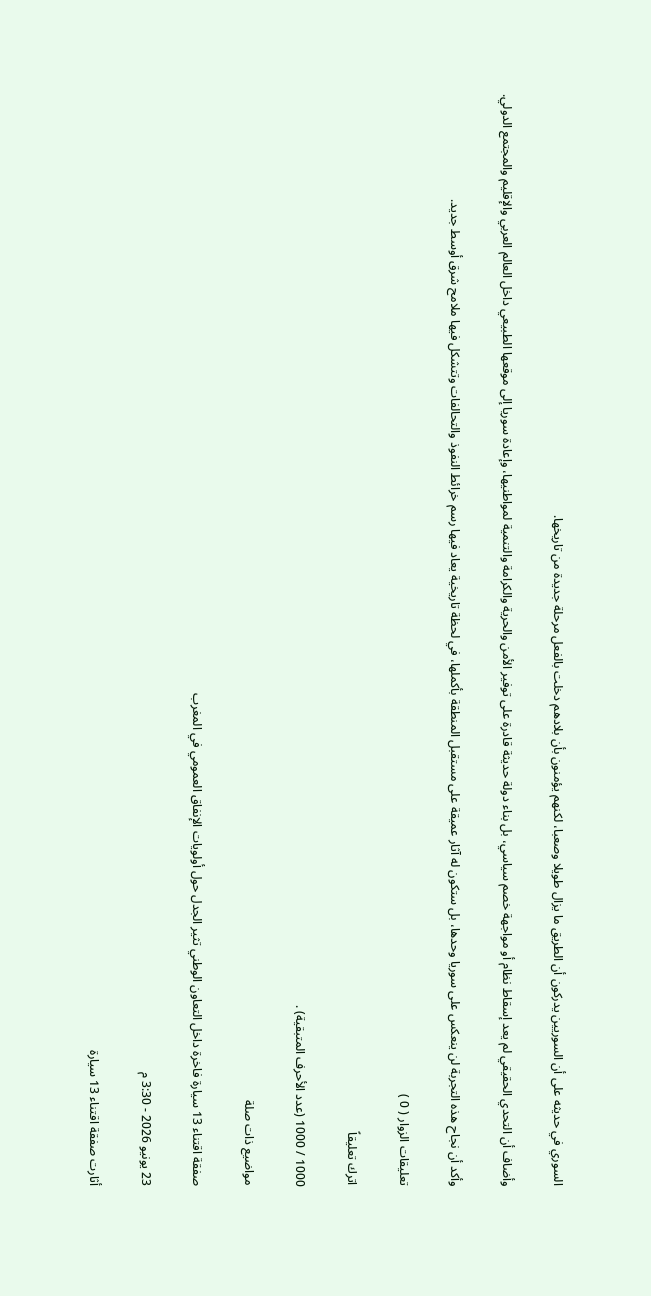السوري في حديثه على أن السوريين يدركون أن الطريق ما يزال طويلا وصعبا، لكنهم يؤمنون بأن بلادهم دخلت بالفعل مرحلة جديدة من تاريخها.

وأضاف أن التحدي الحقيقي لم يعد إسقاط نظام أو مواجهة خصم سياسي، بل بناء دولة حديثة قادرة على توفير الأمن والحرية والكرامة والتنمية لمواطنيها، وإعادة سوريا إلى موقعها الطبيعي داخل العالم العربي والإقليم والمجتمع الدولي.

وأكد أن نجاح هذه التجربة لن ينعكس على سوريا وحدها، بل ستكون له آثار عميقة على مستقبل المنطقة بأكملها، في لحظة تاريخية يعاد فيها رسم خرائط النفوذ والتحالفات وتتشكل فيها ملامح شرق أوسط جديد.

تعليقات الزوار ( 0 )

اترك تعليقاً

1000 / 1000 (عدد الأحرف المتبقية) .

مواضيع ذات صلة

صفقة اقتناء 13 سيارة فاخرة داخل التعاون الوطني تثير الجدل حول أولويات الإنفاق العمومي في المغرب

23 يونيو 2026 - 3:30 م

أثارت صفقة اقتناء 13 سيارة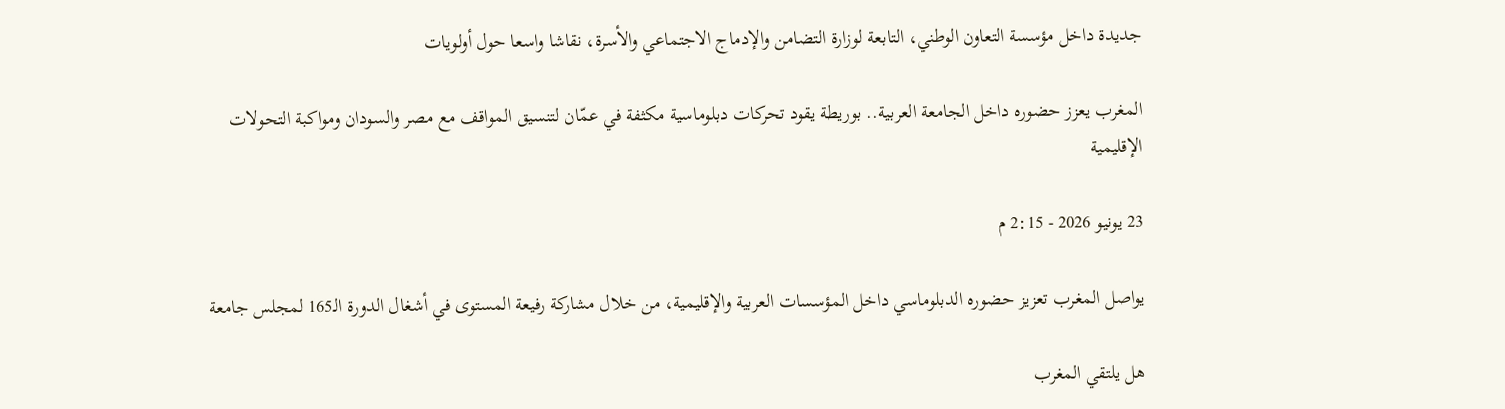جديدة داخل مؤسسة التعاون الوطني، التابعة لوزارة التضامن والإدماج الاجتماعي والأسرة، نقاشا واسعا حول أولويات

المغرب يعزز حضوره داخل الجامعة العربية.. بوريطة يقود تحركات دبلوماسية مكثفة في عمّان لتنسيق المواقف مع مصر والسودان ومواكبة التحولات الإقليمية

23 يونيو 2026 - 2:15 م

يواصل المغرب تعزيز حضوره الدبلوماسي داخل المؤسسات العربية والإقليمية، من خلال مشاركة رفيعة المستوى في أشغال الدورة الـ165 لمجلس جامعة

هل يلتقي المغرب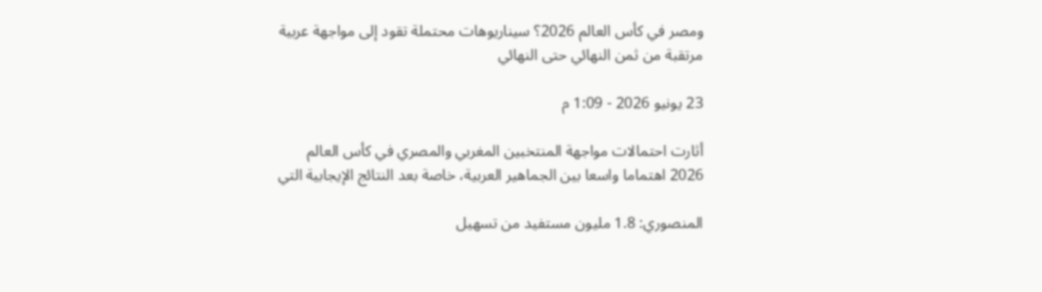ومصر في كأس العالم 2026؟ سيناريوهات محتملة تقود إلى مواجهة عربية مرتقبة من ثمن النهائي حتى النهائي

23 يونيو 2026 - 1:09 م

أثارت احتمالات مواجهة المنتخبين المغربي والمصري في كأس العالم 2026 اهتماما واسعا بين الجماهير العربية، خاصة بعد النتائج الإيجابية التي

المنصوري: 1.8 مليون مستفيد من تسهيل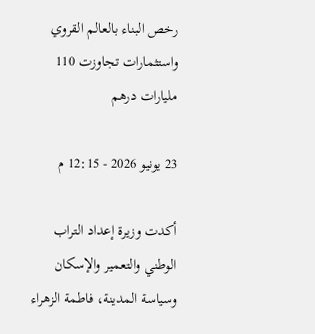رخص البناء بالعالم القروي واستثمارات تجاوزت 110 مليارات درهم

23 يونيو 2026 - 12:15 م

أكدت وزيرة إعداد التراب الوطني والتعمير والإسكان وسياسة المدينة، فاطمة الزهراء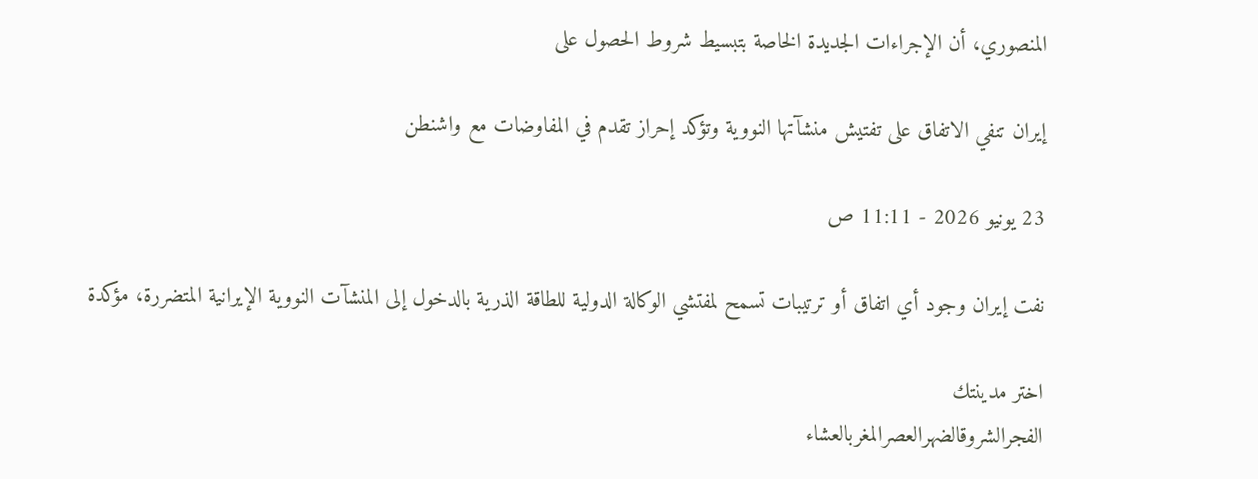المنصوري، أن الإجراءات الجديدة الخاصة بتبسيط شروط الحصول على

إيران تنفي الاتفاق على تفتيش منشآتها النووية وتؤكد إحراز تقدم في المفاوضات مع واشنطن

23 يونيو 2026 - 11:11 ص

نفت إيران وجود أي اتفاق أو ترتيبات تسمح لمفتشي الوكالة الدولية للطاقة الذرية بالدخول إلى المنشآت النووية الإيرانية المتضررة، مؤكدة

اختر مدينتك
الفجرالشروقالضهرالعصرالمغربالعشاء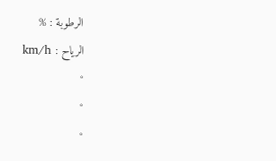الرطوبة : %
الرياح : km/h
°
°
°